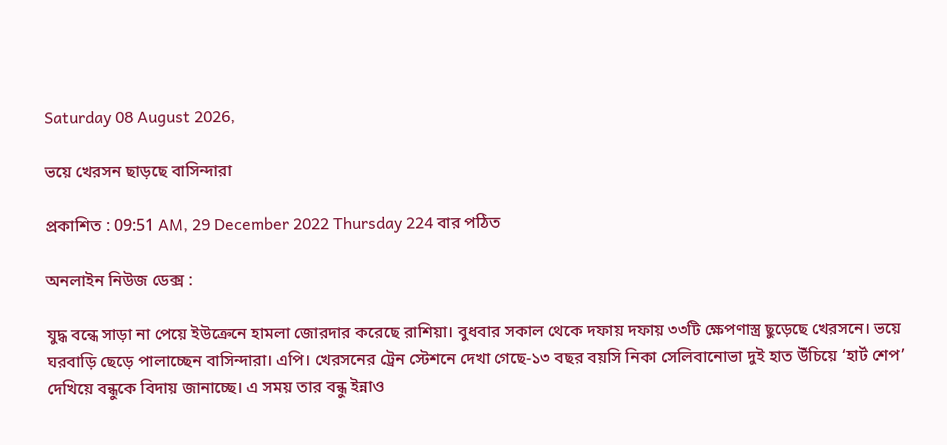Saturday 08 August 2026,

ভয়ে খেরসন ছাড়ছে বাসিন্দারা

প্রকাশিত : 09:51 AM, 29 December 2022 Thursday 224 বার পঠিত

অনলাইন নিউজ ডেক্স :

যুদ্ধ বন্ধে সাড়া না পেয়ে ইউক্রেনে হামলা জোরদার করেছে রাশিয়া। বুধবার সকাল থেকে দফায় দফায় ৩৩টি ক্ষেপণাস্ত্র ছুড়েছে খেরসনে। ভয়ে ঘরবাড়ি ছেড়ে পালাচ্ছেন বাসিন্দারা। এপি। খেরসনের ট্রেন স্টেশনে দেখা গেছে-১৩ বছর বয়সি নিকা সেলিবানোভা দুই হাত উঁচিয়ে ‘হার্ট শেপ’ দেখিয়ে বন্ধুকে বিদায় জানাচ্ছে। এ সময় তার বন্ধু ইন্নাও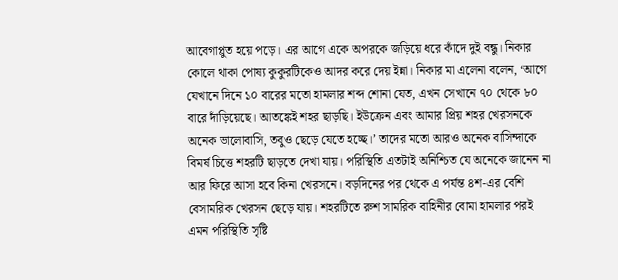আবেগাপ্লুত হয়ে পড়ে। এর আগে একে অপরকে জড়িয়ে ধরে কাঁদে দুই বন্ধু। নিকার কোলে থাকা পোষ্য কুকুরটিকেও আদর করে দেয় ইন্না। নিকার মা এলেনা বলেন, ‘আগে যেখানে দিনে ১০ বারের মতো হামলার শব্দ শোনা যেত, এখন সেখানে ৭০ থেকে ৮০ বারে দাঁড়িয়েছে। আতঙ্কেই শহর ছাড়ছি। ইউক্রেন এবং আমার প্রিয় শহর খেরসনকে অনেক ভালোবাসি, তবুও ছেড়ে যেতে হচ্ছে।’ তাদের মতো আরও অনেক বাসিন্দাকে বিমর্ষ চিত্তে শহরটি ছাড়তে দেখা যায়। পরিস্থিতি এতটাই অনিশ্চিত যে অনেকে জানেন না আর ফিরে আসা হবে কিনা খেরসনে। বড়দিনের পর থেকে এ পর্যন্ত ৪শ-এর বেশি বেসামরিক খেরসন ছেড়ে যায়। শহরটিতে রুশ সামরিক বাহিনীর বোমা হামলার পরই এমন পরিস্থিতি সৃষ্টি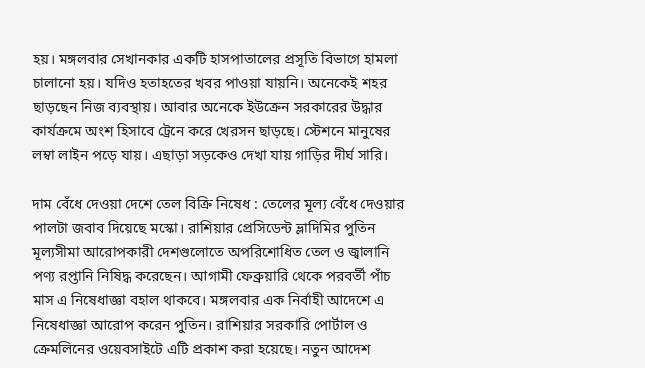হয়। মঙ্গলবার সেখানকার একটি হাসপাতালের প্রসূতি বিভাগে হামলা চালানো হয়। যদিও হতাহতের খবর পাওয়া যায়নি। অনেকেই শহর ছাড়ছেন নিজ ব্যবস্থায়। আবার অনেকে ইউক্রেন সরকারের উদ্ধার কার্যক্রমে অংশ হিসাবে ট্রেনে করে খেরসন ছাড়ছে। স্টেশনে মানুষের লম্বা লাইন পড়ে যায়। এছাড়া সড়কেও দেখা যায় গাড়ির দীর্ঘ সারি।

দাম বেঁধে দেওয়া দেশে তেল বিক্রি নিষেধ : তেলের মূল্য বেঁধে দেওয়ার পালটা জবাব দিয়েছে মস্কো। রাশিয়ার প্রেসিডেন্ট ভ্লাদিমির পুতিন মূল্যসীমা আরোপকারী দেশগুলোতে অপরিশোধিত তেল ও জ্বালানি পণ্য রপ্তানি নিষিদ্ধ করেছেন। আগামী ফেব্রুয়ারি থেকে পরবর্তী পাঁচ মাস এ নিষেধাজ্ঞা বহাল থাকবে। মঙ্গলবার এক নির্বাহী আদেশে এ নিষেধাজ্ঞা আরোপ করেন পুতিন। রাশিয়ার সরকারি পোর্টাল ও ক্রেমলিনের ওয়েবসাইটে এটি প্রকাশ করা হয়েছে। নতুন আদেশ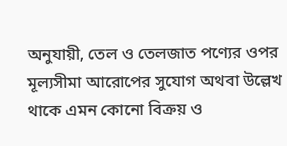অনুযায়ী, তেল ও তেলজাত পণ্যের ওপর মূল্যসীমা আরোপের সুযোগ অথবা উল্লেখ থাকে এমন কোনো বিক্রয় ও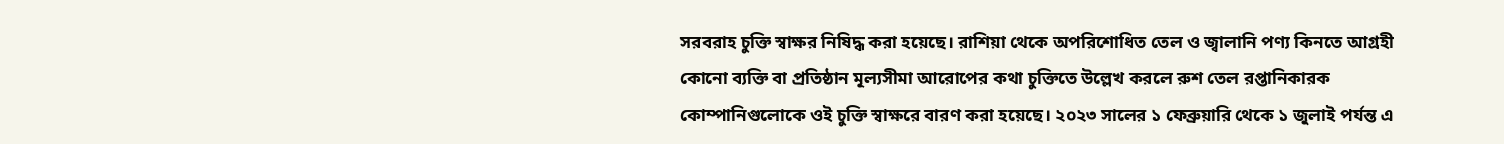সরবরাহ চুক্তি স্বাক্ষর নিষিদ্ধ করা হয়েছে। রাশিয়া থেকে অপরিশোধিত তেল ও জ্বালানি পণ্য কিনতে আগ্রহী কোনো ব্যক্তি বা প্রতিষ্ঠান মূল্যসীমা আরোপের কথা চুক্তিতে উল্লেখ করলে রুশ তেল রপ্তানিকারক কোম্পানিগুলোকে ওই চুক্তি স্বাক্ষরে বারণ করা হয়েছে। ২০২৩ সালের ১ ফেব্রুয়ারি থেকে ১ জুলাই পর্যন্ত এ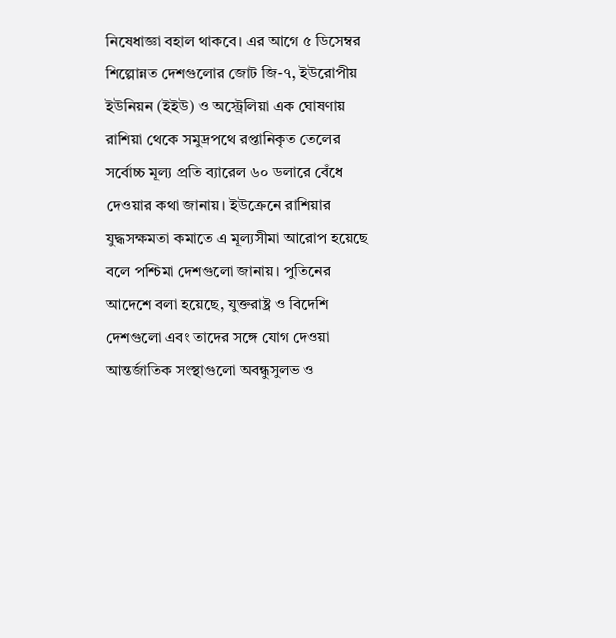নিষেধাজ্ঞা বহাল থাকবে। এর আগে ৫ ডিসেম্বর শিল্পোন্নত দেশগুলোর জোট জি-৭, ইউরোপীয় ইউনিয়ন (ইইউ) ও অস্ট্রেলিয়া এক ঘোষণায় রাশিয়া থেকে সমুদ্রপথে রপ্তানিকৃত তেলের সর্বোচ্চ মূল্য প্রতি ব্যারেল ৬০ ডলারে বেঁধে দেওয়ার কথা জানায়। ইউক্রেনে রাশিয়ার যুদ্ধসক্ষমতা কমাতে এ মূল্যসীমা আরোপ হয়েছে বলে পশ্চিমা দেশগুলো জানায়। পুতিনের আদেশে বলা হয়েছে, যুক্তরাষ্ট্র ও বিদেশি দেশগুলো এবং তাদের সঙ্গে যোগ দেওয়া আন্তর্জাতিক সংস্থাগুলো অবন্ধুসুলভ ও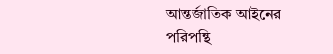আন্তর্জাতিক আইনের পরিপন্থি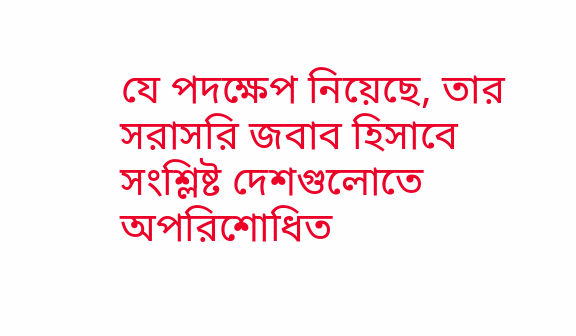যে পদক্ষেপ নিয়েছে, তার সরাসরি জবাব হিসাবে সংশ্লিষ্ট দেশগুলোতে অপরিশোধিত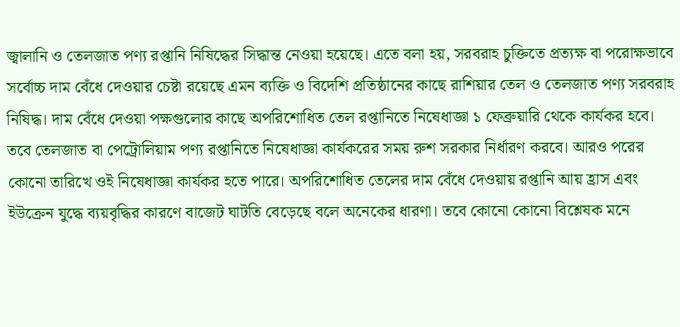জ্বালানি ও তেলজাত পণ্য রপ্তানি নিষিদ্ধের সিদ্ধান্ত নেওয়া হয়েছে। এতে বলা হয়, সরবরাহ চুক্তিতে প্রত্যক্ষ বা পরোক্ষভাবে সর্বোচ্চ দাম বেঁধে দেওয়ার চেষ্টা রয়েছে এমন ব্যক্তি ও বিদেশি প্রতিষ্ঠানের কাছে রাশিয়ার তেল ও তেলজাত পণ্য সরবরাহ নিষিদ্ধ। দাম বেঁধে দেওয়া পক্ষগুলোর কাছে অপরিশোধিত তেল রপ্তানিতে নিষেধাজ্ঞা ১ ফেব্রুয়ারি থেকে কার্যকর হবে। তবে তেলজাত বা পেট্রোলিয়াম পণ্য রপ্তানিতে নিষেধাজ্ঞা কার্যকরের সময় রুশ সরকার নির্ধারণ করবে। আরও পরের কোনো তারিখে ওই নিষেধাজ্ঞা কার্যকর হতে পারে। অপরিশোধিত তেলের দাম বেঁধে দেওয়ায় রপ্তানি আয় হ্রাস এবং ইউক্রেন যুদ্ধে ব্যয়বৃদ্ধির কারণে বাজেট ঘাটতি বেড়েছে বলে অনেকের ধারণা। তবে কোনো কোনো বিশ্লেষক মনে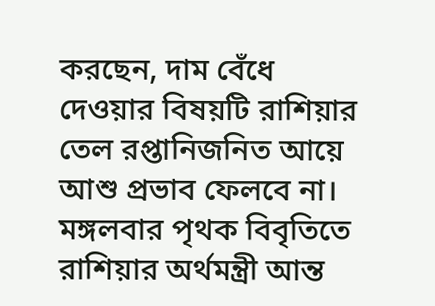করছেন, দাম বেঁধে দেওয়ার বিষয়টি রাশিয়ার তেল রপ্তানিজনিত আয়ে আশু প্রভাব ফেলবে না। মঙ্গলবার পৃথক বিবৃতিতে রাশিয়ার অর্থমন্ত্রী আন্ত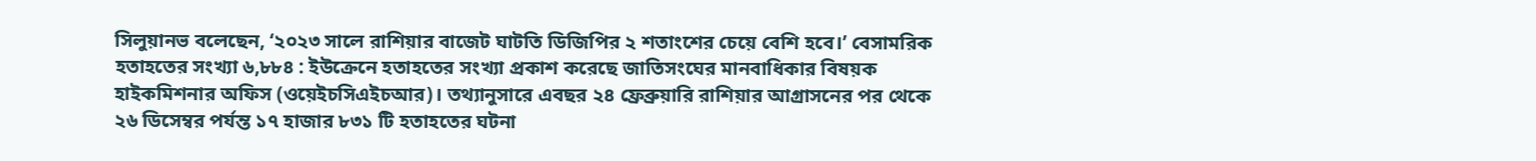সিলুয়ানভ বলেছেন, ‘২০২৩ সালে রাশিয়ার বাজেট ঘাটতি ডিজিপির ২ শতাংশের চেয়ে বেশি হবে।’ বেসামরিক হতাহতের সংখ্যা ৬,৮৮৪ : ইউক্রেনে হতাহতের সংখ্যা প্রকাশ করেছে জাতিসংঘের মানবাধিকার বিষয়ক হাইকমিশনার অফিস (ওয়েইচসিএইচআর)। তথ্যানুসারে এবছর ২৪ ফ্রেব্রুয়ারি রাশিয়ার আগ্রাসনের পর থেকে ২৬ ডিসেম্বর পর্যন্ত ১৭ হাজার ৮৩১ টি হতাহতের ঘটনা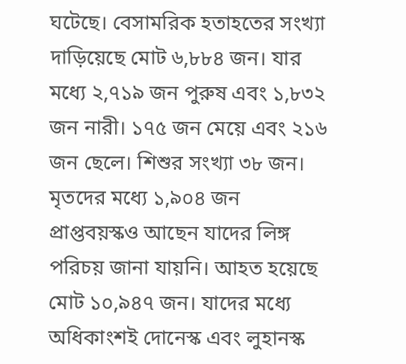ঘটেছে। বেসামরিক হতাহতের সংখ্যা দাড়িয়েছে মোট ৬,৮৮৪ জন। যার মধ্যে ২,৭১৯ জন পুরুষ এবং ১,৮৩২ জন নারী। ১৭৫ জন মেয়ে এবং ২১৬ জন ছেলে। শিশুর সংখ্যা ৩৮ জন। মৃতদের মধ্যে ১,৯০৪ জন প্রাপ্তবয়স্কও আছেন যাদের লিঙ্গ পরিচয় জানা যায়নি। আহত হয়েছে মোট ১০,৯৪৭ জন। যাদের মধ্যে অধিকাংশই দোনেস্ক এবং লুহানস্ক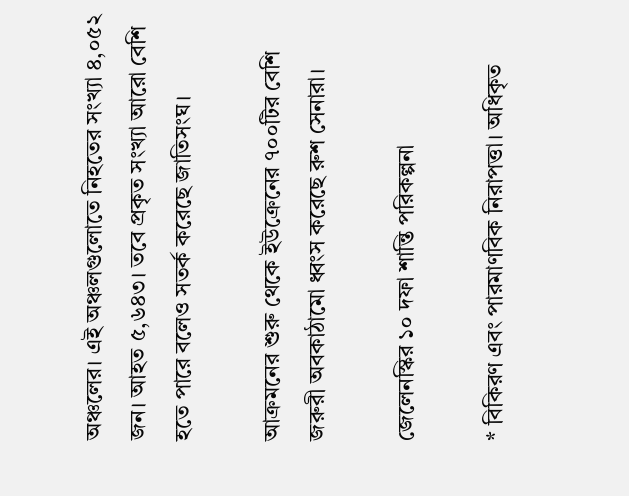অঞ্চলের। এই অঞ্চলগুলোতে নিহতের সংখ্যা ৪,০৫২ জন। আহত ৫,৬৪৩। তবে প্রকৃত সংখ্যা আরো বেশি হতে পারে বলেও সতর্ক করেছে জাতিসংঘ।

আক্রমনের শুরু থেকে ইউক্রেনের ৭০০টির বেশি জরুরী অবকাঠামো ধ্বংস করেছে রুশ সেনারা।

জেলেনস্কির ১০ দফা শান্তি পরিকল্পনা

* বিকিরণ এবং পারমাণবিক নিরাপত্তা। অধিকৃত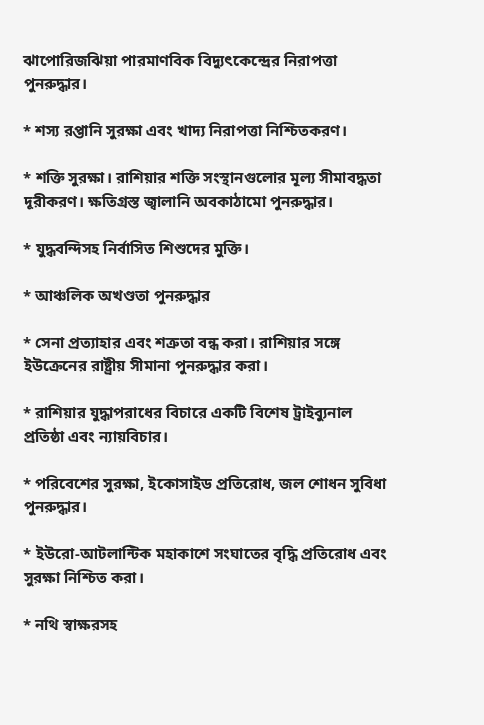ঝাপোরিজঝিয়া পারমাণবিক বিদ্যুৎকেন্দ্রের নিরাপত্তা পুনরুদ্ধার।

* শস্য রপ্তানি সুরক্ষা এবং খাদ্য নিরাপত্তা নিশ্চিতকরণ।

* শক্তি সুরক্ষা। রাশিয়ার শক্তি সংস্থানগুলোর মূল্য সীমাবদ্ধতা দূরীকরণ। ক্ষতিগ্রস্ত জ্বালানি অবকাঠামো পুনরুদ্ধার।

* যুদ্ধবন্দিসহ নির্বাসিত শিশুদের মুক্তি।

* আঞ্চলিক অখণ্ডতা পুনরুদ্ধার

* সেনা প্রত্যাহার এবং শত্রুতা বন্ধ করা। রাশিয়ার সঙ্গে ইউক্রেনের রাষ্ট্রীয় সীমানা পুনরুদ্ধার করা।

* রাশিয়ার যুদ্ধাপরাধের বিচারে একটি বিশেষ ট্রাইব্যুনাল প্রতিষ্ঠা এবং ন্যায়বিচার।

* পরিবেশের সুরক্ষা, ইকোসাইড প্রতিরোধ, জল শোধন সুবিধা পুনরুদ্ধার।

* ইউরো-আটলান্টিক মহাকাশে সংঘাতের বৃদ্ধি প্রতিরোধ এবং সুরক্ষা নিশ্চিত করা।

* নথি স্বাক্ষরসহ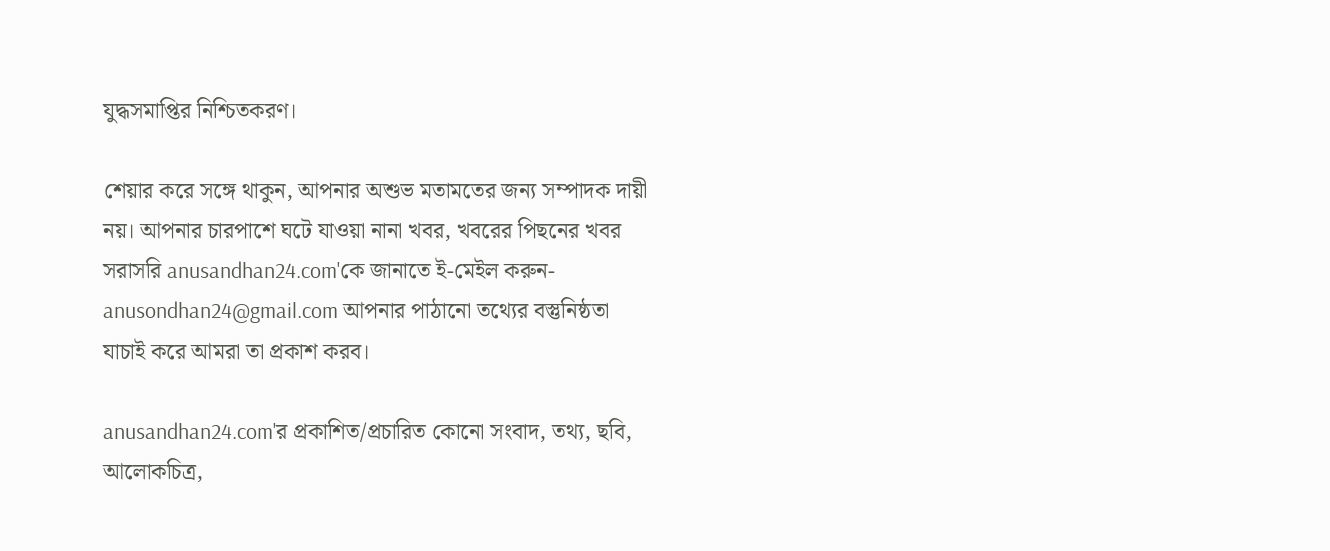যুদ্ধসমাপ্তির নিশ্চিতকরণ।

শেয়ার করে সঙ্গে থাকুন, আপনার অশুভ মতামতের জন্য সম্পাদক দায়ী নয়। আপনার চারপাশে ঘটে যাওয়া নানা খবর, খবরের পিছনের খবর সরাসরি anusandhan24.com'কে জানাতে ই-মেইল করুন- anusondhan24@gmail.com আপনার পাঠানো তথ্যের বস্তুনিষ্ঠতা যাচাই করে আমরা তা প্রকাশ করব।

anusandhan24.com'র প্রকাশিত/প্রচারিত কোনো সংবাদ, তথ্য, ছবি, আলোকচিত্র,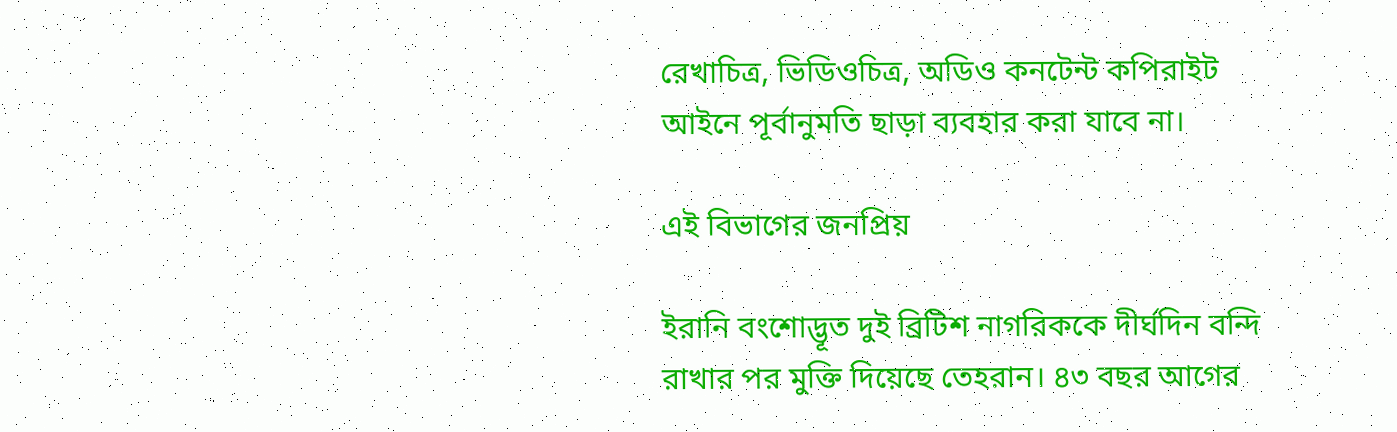রেখাচিত্র, ভিডিওচিত্র, অডিও কনটেন্ট কপিরাইট আইনে পূর্বানুমতি ছাড়া ব্যবহার করা যাবে না।

এই বিভাগের জনপ্রিয়

ইরানি বংশোদ্ভূত দুই ব্রিটিশ নাগরিককে দীর্ঘদিন বন্দি রাখার পর মুক্তি দিয়েছে তেহরান। ৪৩ বছর আগের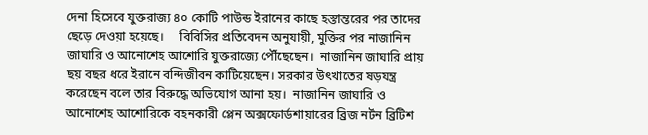দেনা হিসেবে যুক্তরাজ্য ৪০ কোটি পাউন্ড ইরানের কাছে হস্তান্তরের পর তাদের ছেড়ে দেওয়া হয়েছে।     বিবিসির প্রতিবেদন অনুযায়ী, মুক্তির পর নাজানিন জাঘারি ও আনোশেহ আশোরি যুক্তরাজ্যে পৌঁছেছেন।  নাজানিন জাঘারি প্রায় ছয় বছর ধরে ইরানে বন্দিজীবন কাটিয়েছেন। সরকার উৎখাতের ষড়যন্ত্র করেছেন বলে তার বিরুদ্ধে অভিযোগ আনা হয়।  নাজানিন জাঘারি ও আনোশেহ আশোরিকে বহনকারী প্লেন অক্সফোর্ডশায়ারের ব্রিজ নর্টন ব্রিটিশ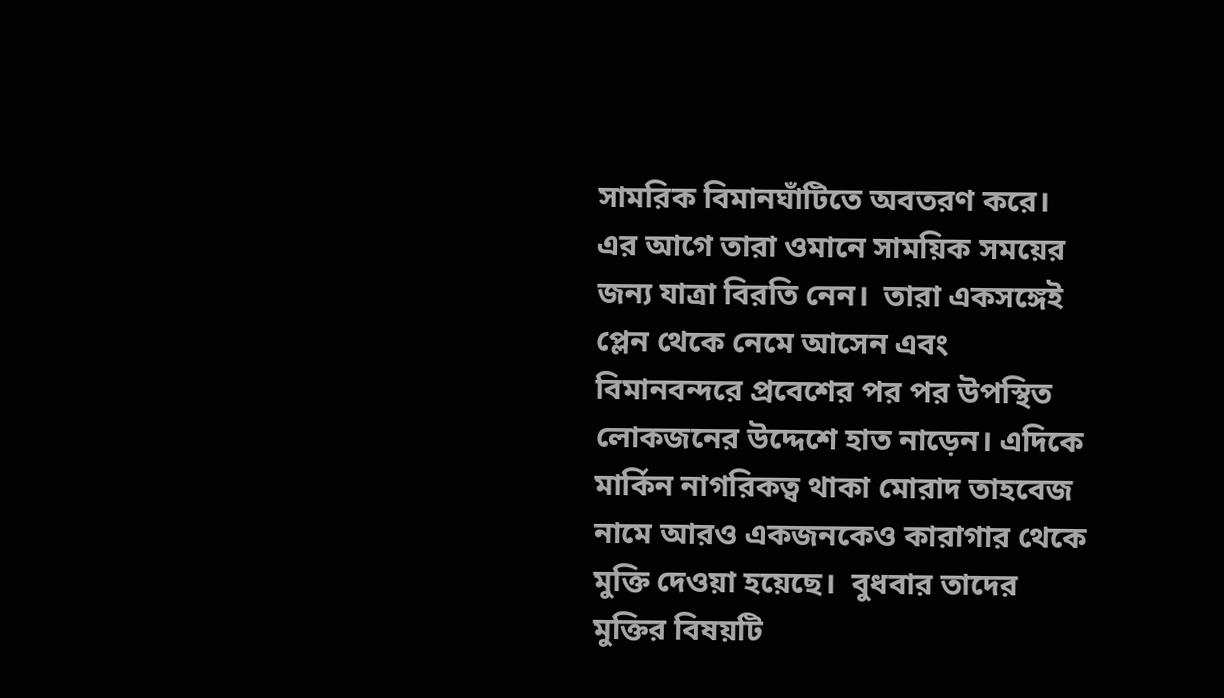সামরিক বিমানঘাঁটিতে অবতরণ করে। এর আগে তারা ওমানে সাময়িক সময়ের জন্য যাত্রা বিরতি নেন।  তারা একসঙ্গেই প্লেন থেকে নেমে আসেন এবং বিমানবন্দরে প্রবেশের পর পর উপস্থিত লোকজনের উদ্দেশে হাত নাড়েন। এদিকে মার্কিন নাগরিকত্ব থাকা মোরাদ তাহবেজ নামে আরও একজনকেও কারাগার থেকে মুক্তি দেওয়া হয়েছে।  বুধবার তাদের মুক্তির বিষয়টি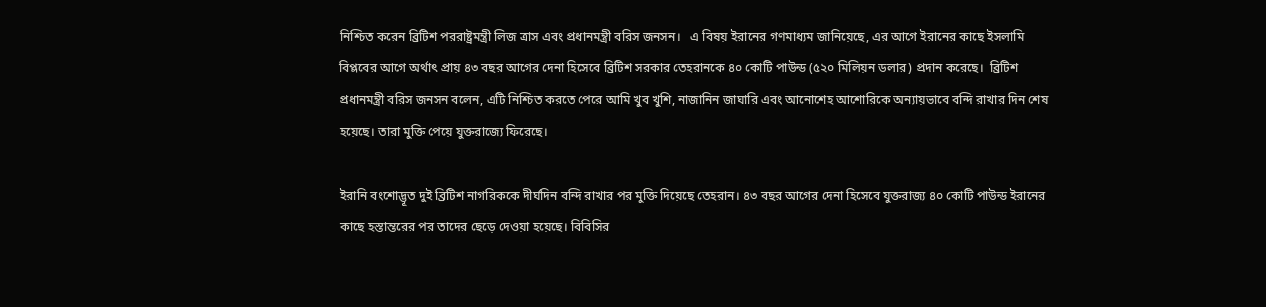নিশ্চিত করেন ব্রিটিশ পররাষ্ট্রমন্ত্রী লিজ ত্রাস এবং প্রধানমন্ত্রী বরিস জনসন।   এ বিষয় ইরানের গণমাধ্যম জানিয়েছে, এর আগে ইরানের কাছে ইসলামি বিপ্লবের আগে অর্থাৎ প্রায় ৪৩ বছর আগের দেনা হিসেবে ব্রিটিশ সরকার তেহরানকে ৪০ কোটি পাউন্ড (৫২০ মিলিয়ন ডলার) প্রদান করেছে।  ব্রিটিশ প্রধানমন্ত্রী বরিস জনসন বলেন, এটি নিশ্চিত করতে পেরে আমি খুব খুশি, নাজানিন জাঘারি এবং আনোশেহ আশোরিকে অন্যায়ভাবে বন্দি রাখার দিন শেষ হয়েছে। তারা মুক্তি পেয়ে যুক্তরাজ্যে ফিরেছে।

ইরানি বংশোদ্ভূত দুই ব্রিটিশ নাগরিককে দীর্ঘদিন বন্দি রাখার পর মুক্তি দিয়েছে তেহরান। ৪৩ বছর আগের দেনা হিসেবে যুক্তরাজ্য ৪০ কোটি পাউন্ড ইরানের কাছে হস্তান্তরের পর তাদের ছেড়ে দেওয়া হয়েছে। বিবিসির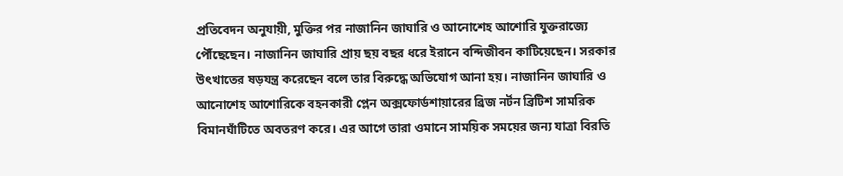প্রতিবেদন অনুযায়ী, মুক্তির পর নাজানিন জাঘারি ও আনোশেহ আশোরি যুক্তরাজ্যে পৌঁছেছেন। নাজানিন জাঘারি প্রায় ছয় বছর ধরে ইরানে বন্দিজীবন কাটিয়েছেন। সরকার উৎখাতের ষড়যন্ত্র করেছেন বলে তার বিরুদ্ধে অভিযোগ আনা হয়। নাজানিন জাঘারি ও আনোশেহ আশোরিকে বহনকারী প্লেন অক্সফোর্ডশায়ারের ব্রিজ নর্টন ব্রিটিশ সামরিক বিমানঘাঁটিতে অবতরণ করে। এর আগে তারা ওমানে সাময়িক সময়ের জন্য যাত্রা বিরতি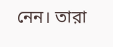নেন। তারা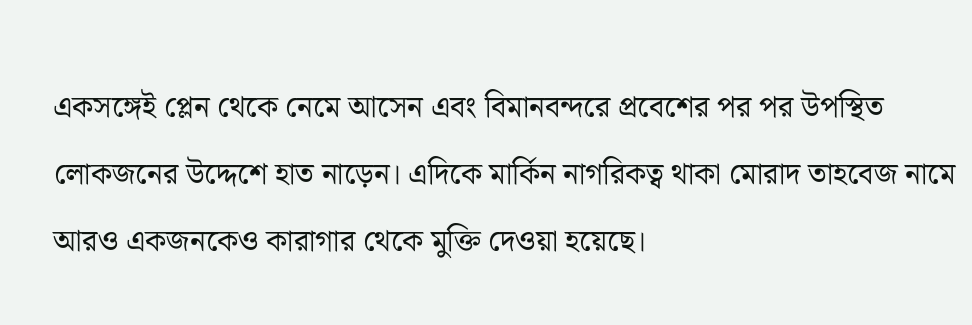একসঙ্গেই প্লেন থেকে নেমে আসেন এবং বিমানবন্দরে প্রবেশের পর পর উপস্থিত লোকজনের উদ্দেশে হাত নাড়েন। এদিকে মার্কিন নাগরিকত্ব থাকা মোরাদ তাহবেজ নামে আরও একজনকেও কারাগার থেকে মুক্তি দেওয়া হয়েছে।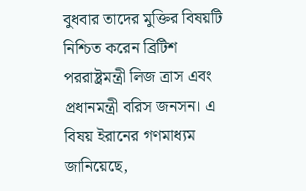বুধবার তাদের মুক্তির বিষয়টি নিশ্চিত করেন ব্রিটিশ পররাষ্ট্রমন্ত্রী লিজ ত্রাস এবং প্রধানমন্ত্রী বরিস জনসন। এ বিষয় ইরানের গণমাধ্যম জানিয়েছে,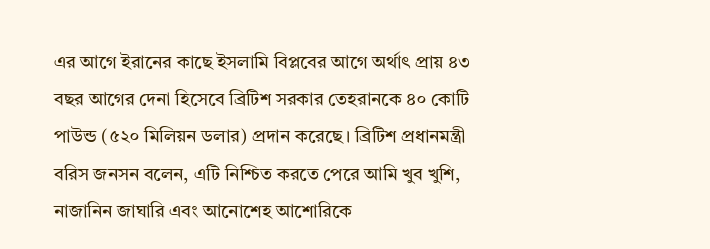এর আগে ইরানের কাছে ইসলামি বিপ্লবের আগে অর্থাৎ প্রায় ৪৩ বছর আগের দেনা হিসেবে ব্রিটিশ সরকার তেহরানকে ৪০ কোটি পাউন্ড (৫২০ মিলিয়ন ডলার) প্রদান করেছে। ব্রিটিশ প্রধানমন্ত্রী বরিস জনসন বলেন, এটি নিশ্চিত করতে পেরে আমি খুব খুশি, নাজানিন জাঘারি এবং আনোশেহ আশোরিকে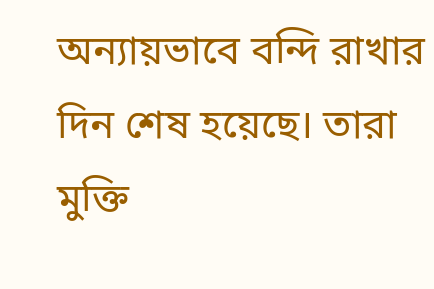অন্যায়ভাবে বন্দি রাখার দিন শেষ হয়েছে। তারা মুক্তি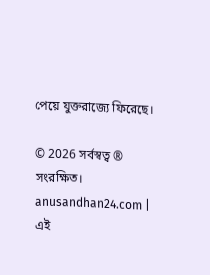পেয়ে যুক্তরাজ্যে ফিরেছে।

© 2026 সর্বস্বত্ব ® সংরক্ষিত। anusandhan24.com | এই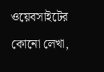ওয়েবসাইটের কোনো লেখা,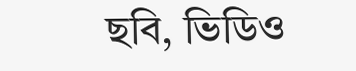ছবি, ভিডিও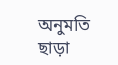অনুমতি ছাড়া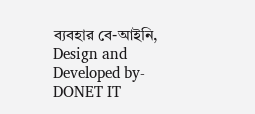ব্যবহার বে-আইনি, Design and Developed by- DONET IT